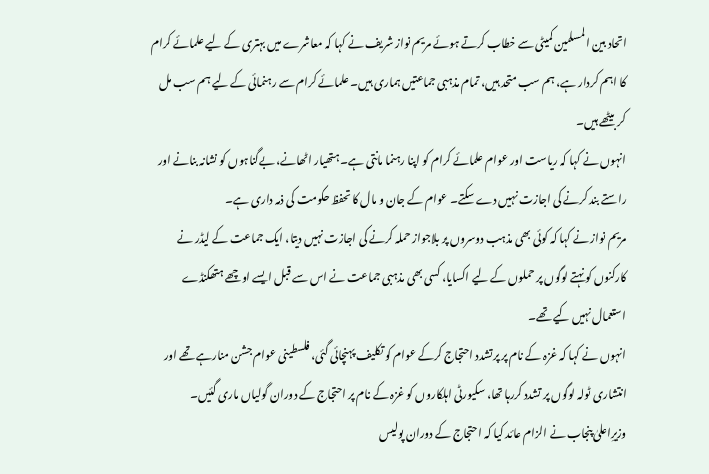اتحاد بین المسلمین کمیٹی سے خطاب کرتے ہوئے مریم نواز شریف نے کہا کہ معاشرے میں بہتری کے لیے علمائے کرام کا اہم کردار ہے، ہم سب متحد ہیں، تمام مذہبی جماعتیں ہماری ہیں۔ علمائے کرام سے رہنمائی کے لیے ہم سب مل کر بیٹھے ہیں۔
انہوں نے کہا کہ ریاست اور عوام علمائے کرام کو اپنا رہنما مانتی ہے۔ ہتھیار اٹھانے، بےگناہوں کو نشانہ بنانے اور راستے بند کرنے کی اجازت نہیں دے سکتے۔ عوام کے جان و مال کا تحفظ حکومت کی ذمہ داری ہے۔
مریم نواز نے کہا کہ کوئی بھی مذہب دوسروں پر بلاجواز حملہ کرنے کی اجازت نہیں دیتا، ایک جماعت کے لیڈر نے کارکنوں کو نہتے لوگوں پر حملوں کے لیے اکسایا، کسی بھی مذہبی جماعت نے اس سے قبل ایسے اوچھے ہتھکنڈے استعمال نہیں کیے تھے۔
انہوں نے کہا کہ غزہ کے نام پر پرتشدد احتجاج کرکے عوام کو تکلیف پہنچائی گئی، فلسطینی عوام جشن منارہے تھے اور انتشاری ٹولہ لوگوں پر تشدد کررہا تھا، سکیورٹی اہلکاروں کو غزہ کے نام پر احتجاج کے دوران گولیاں ماری گئیں۔
وزیرِاعلیٰ پنجاب نے الزام عائد کیا کہ احتجاج کے دوران پولیس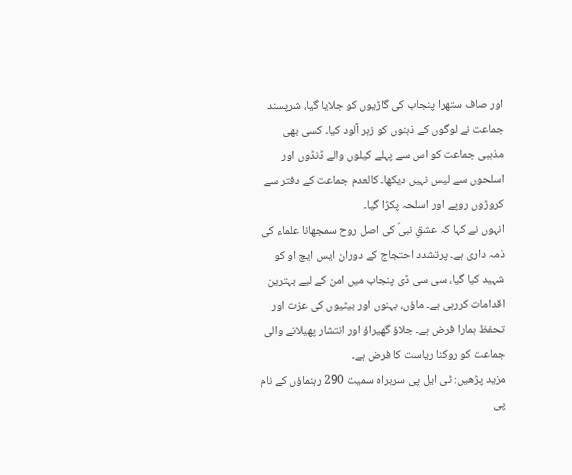اور صاف ستھرا پنجاب کی گاڑیوں کو جلایا گیا، شرپسند جماعت نے لوگوں کے ذہنوں کو زہر آلود کیا۔ کسی بھی مذہبی جماعت کو اس سے پہلے کیلوں والے ڈنڈوں اور اسلحوں سے لیس نہیں دیکھا۔ کالعدم جماعت کے دفتر سے کروڑوں روپے اور اسلحہ پکڑا گیا۔
انہوں نے کہا کہ عشقِ نبیؐ کی اصل روح سمجھانا علماء کی ذمہ داری ہے۔ پرتشدد احتجاج کے دوران ایس ایچ او کو شہید کیا گیا، سی سی ڈی پنجاب میں امن کے لیے بہترین اقدامات کررہی ہے۔ ماؤں، بہنوں اور بیٹیوں کی عزت اور تحفظ ہمارا فرض ہے۔ جلاؤ گھیراؤ اور انتشار پھیلانے والی جماعت کو روکنا ریاست کا فرض ہے۔
مزید پڑھیں: ٹی ایل پی سربراہ سمیت 290 رہنماؤں کے نام پی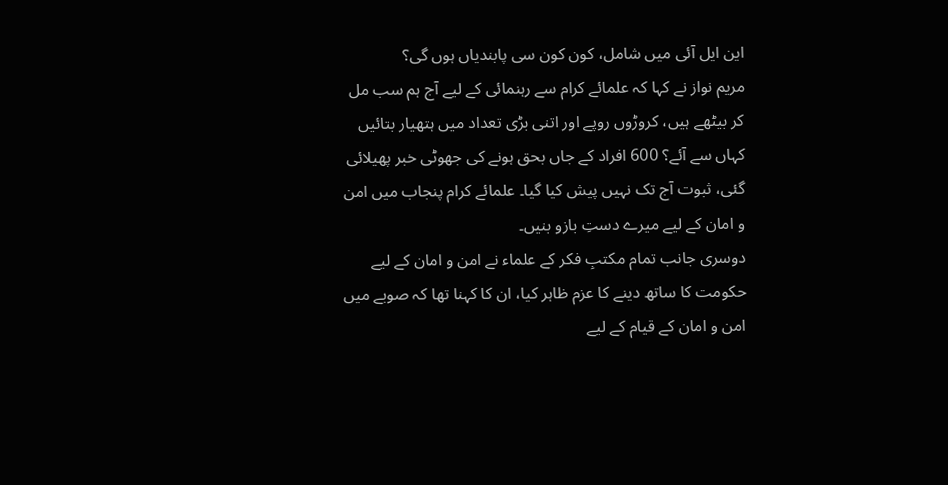این ایل آئی میں شامل، کون کون سی پابندیاں ہوں گی؟
مریم نواز نے کہا کہ علمائے کرام سے رہنمائی کے لیے آج ہم سب مل کر بیٹھے ہیں، کروڑوں روپے اور اتنی بڑی تعداد میں ہتھیار بتائیں کہاں سے آئے؟ 600 افراد کے جاں بحق ہونے کی جھوٹی خبر پھیلائی گئی، ثبوت آج تک نہیں پیش کیا گیا۔ علمائے کرام پنجاب میں امن و امان کے لیے میرے دستِ بازو بنیں۔
دوسری جانب تمام مکتبِ فکر کے علماء نے امن و امان کے لیے حکومت کا ساتھ دینے کا عزم ظاہر کیا، ان کا کہنا تھا کہ صوبے میں امن و امان کے قیام کے لیے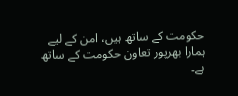حکومت کے ساتھ ہیں، امن کے لیے ہمارا بھرپور تعاون حکومت کے ساتھ ہے۔